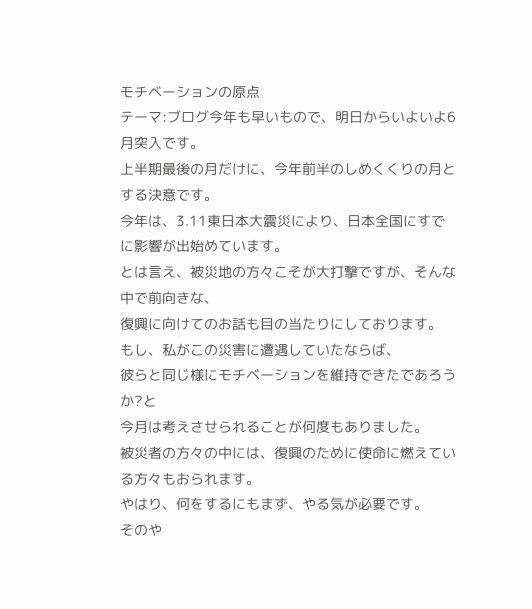モチベーションの原点
テーマ:ブログ今年も早いもので、明日からいよいよ6月突入です。
上半期最後の月だけに、今年前半のしめくくりの月とする決意です。
今年は、3.11東日本大震災により、日本全国にすでに影響が出始めています。
とは言え、被災地の方々こそが大打撃ですが、そんな中で前向きな、
復興に向けてのお話も目の当たりにしております。
もし、私がこの災害に遭遇していたならば、
彼らと同じ様にモチベーションを維持できたであろうか?と
今月は考えさせられることが何度もありました。
被災者の方々の中には、復興のために使命に燃えている方々もおられます。
やはり、何をするにもまず、やる気が必要です。
そのや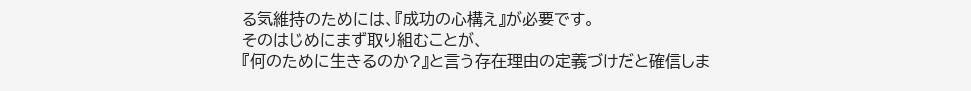る気維持のためには、『成功の心構え』が必要です。
そのはじめにまず取り組むことが、
『何のために生きるのか?』と言う存在理由の定義づけだと確信しま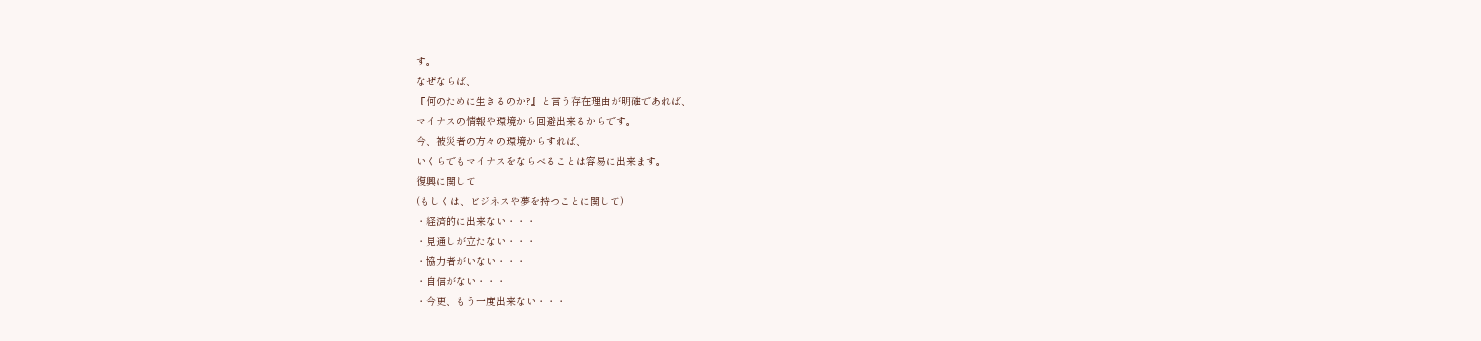す。
なぜならば、
『何のために生きるのか?』と言う存在理由が明確であれば、
マイナスの情報や環境から回避出来るからです。
今、被災者の方々の環境からすれば、
いくらでもマイナスをならべることは容易に出来ます。
復興に関して
(もしくは、ビジネスや夢を持つことに関して)
・経済的に出来ない・・・
・見通しが立たない・・・
・協力者がいない・・・
・自信がない・・・
・今更、もう一度出来ない・・・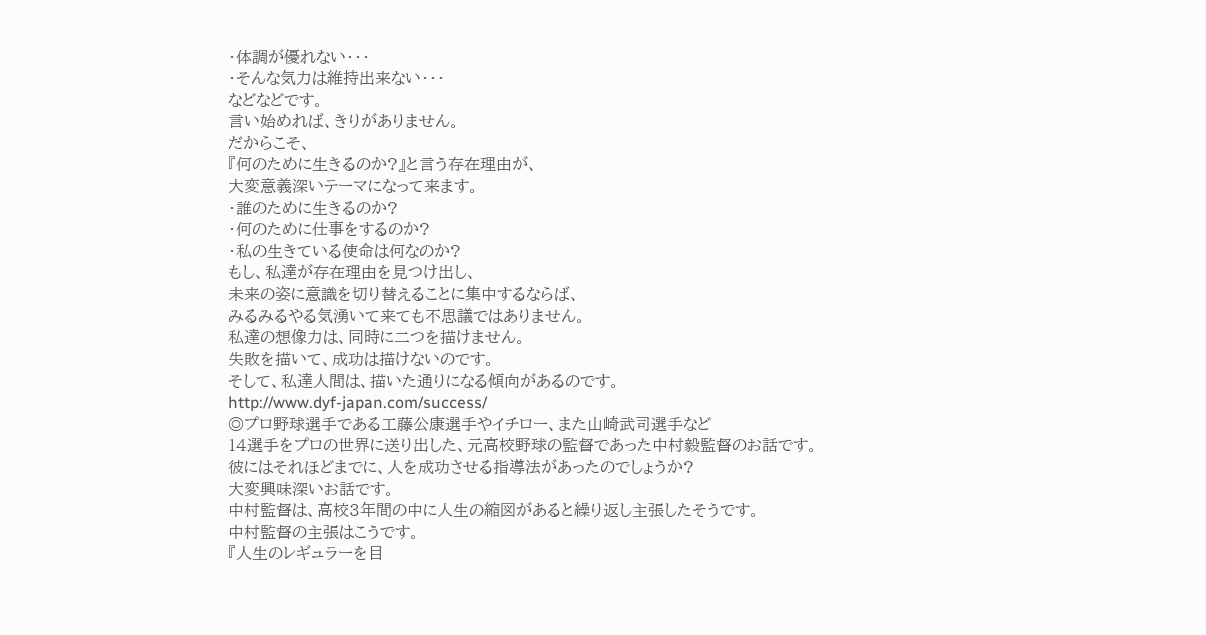・体調が優れない・・・
・そんな気力は維持出来ない・・・
などなどです。
言い始めれば、きりがありません。
だからこそ、
『何のために生きるのか?』と言う存在理由が、
大変意義深いテーマになって来ます。
・誰のために生きるのか?
・何のために仕事をするのか?
・私の生きている使命は何なのか?
もし、私達が存在理由を見つけ出し、
未来の姿に意識を切り替えることに集中するならば、
みるみるやる気湧いて来ても不思議ではありません。
私達の想像力は、同時に二つを描けません。
失敗を描いて、成功は描けないのです。
そして、私達人間は、描いた通りになる傾向があるのです。
http://www.dyf-japan.com/success/
◎プロ野球選手である工藤公康選手やイチロー、また山崎武司選手など
14選手をプロの世界に送り出した、元高校野球の監督であった中村毅監督のお話です。
彼にはそれほどまでに、人を成功させる指導法があったのでしょうか?
大変興味深いお話です。
中村監督は、高校3年間の中に人生の縮図があると繰り返し主張したそうです。
中村監督の主張はこうです。
『人生のレギュラーを目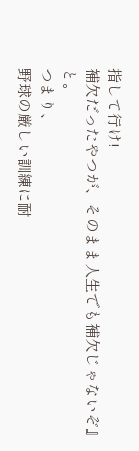指して行け!
補欠だったやつが、そのまま人生でも補欠じゃないぞ』と。
つまり、
野球の厳しい訓練に耐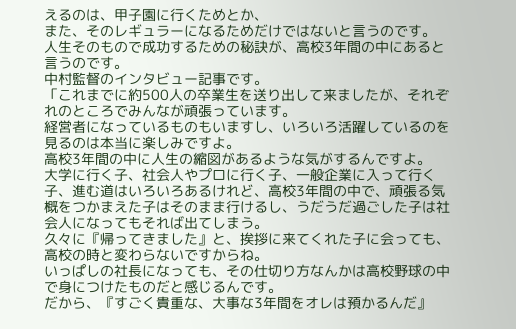えるのは、甲子園に行くためとか、
また、そのレギュラーになるためだけではないと言うのです。
人生そのもので成功するための秘訣が、高校3年間の中にあると言うのです。
中村監督のインタビュー記事です。
「これまでに約500人の卒業生を送り出して来ましたが、それぞれのところでみんなが頑張っています。
経営者になっているものもいますし、いろいろ活躍しているのを見るのは本当に楽しみですよ。
高校3年間の中に人生の縮図があるような気がするんですよ。
大学に行く子、社会人やプロに行く子、一般企業に入って行く子、進む道はいろいろあるけれど、高校3年間の中で、頑張る気概をつかまえた子はそのまま行けるし、うだうだ過ごした子は社会人になってもそれば出てしまう。
久々に『帰ってきました』と、挨拶に来てくれた子に会っても、高校の時と変わらないですからね。
いっぱしの社長になっても、その仕切り方なんかは高校野球の中で身につけたものだと感じるんです。
だから、『すごく貴重な、大事な3年間をオレは預かるんだ』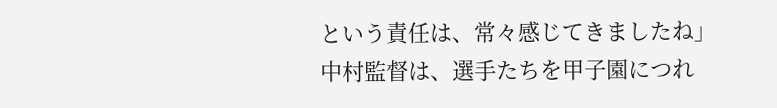という責任は、常々感じてきましたね」
中村監督は、選手たちを甲子園につれ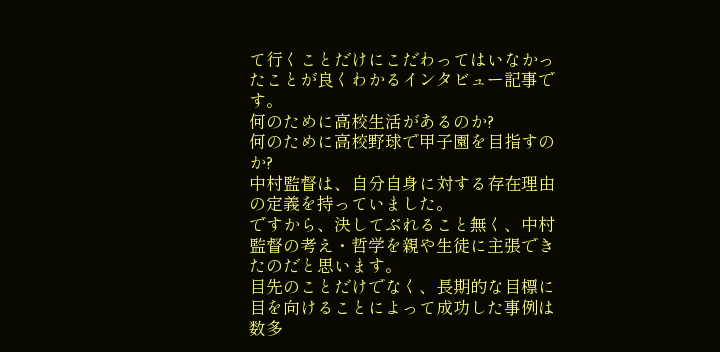て行くことだけにこだわってはいなかったことが良くわかるインタビュー記事です。
何のために高校生活があるのか?
何のために高校野球で甲子園を目指すのか?
中村監督は、自分自身に対する存在理由の定義を持っていました。
ですから、決してぶれること無く、中村監督の考え・哲学を親や生徒に主張できたのだと思います。
目先のことだけでなく、長期的な目標に目を向けることによって成功した事例は数多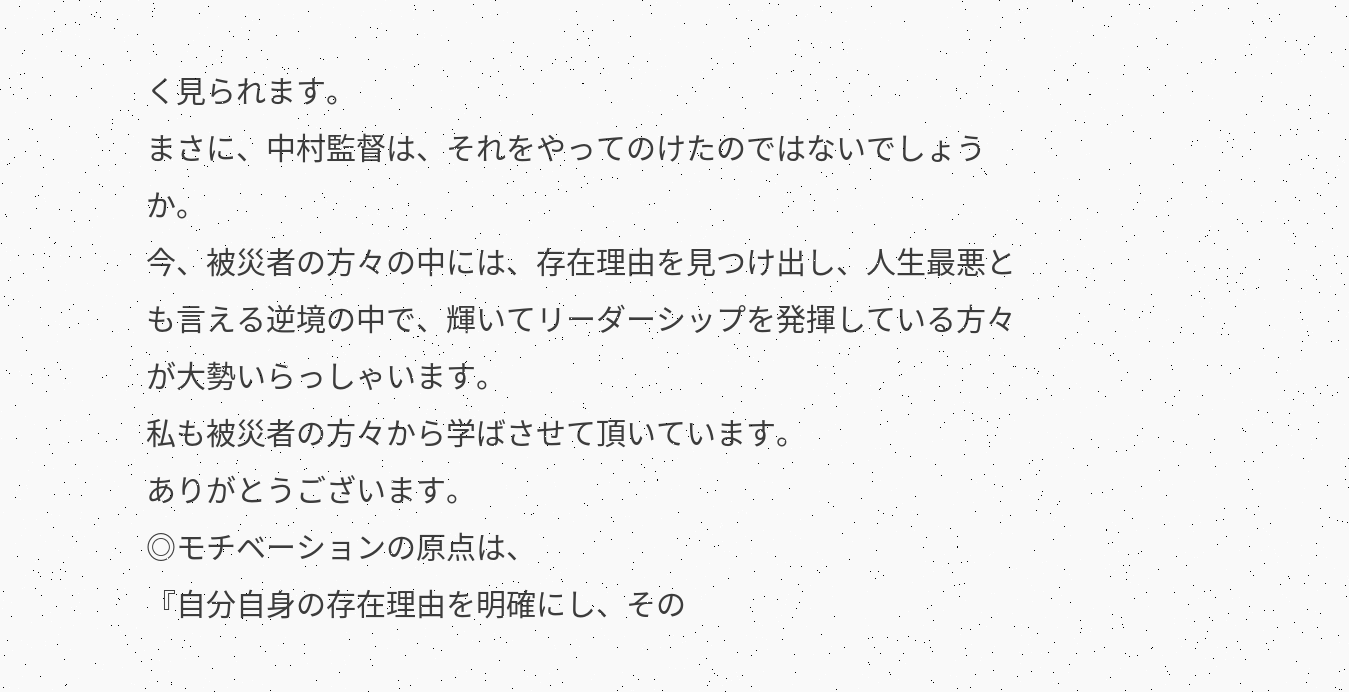く見られます。
まさに、中村監督は、それをやってのけたのではないでしょうか。
今、被災者の方々の中には、存在理由を見つけ出し、人生最悪とも言える逆境の中で、輝いてリーダーシップを発揮している方々が大勢いらっしゃいます。
私も被災者の方々から学ばさせて頂いています。
ありがとうございます。
◎モチベーションの原点は、
『自分自身の存在理由を明確にし、その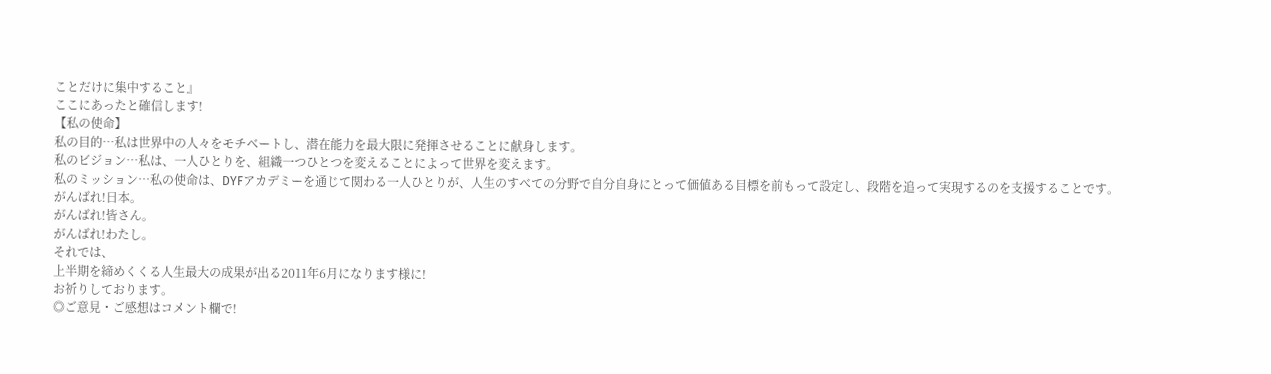ことだけに集中すること』
ここにあったと確信します!
【私の使命】
私の目的…私は世界中の人々をモチベートし、潜在能力を最大限に発揮させることに献身します。
私のビジョン…私は、一人ひとりを、組織一つひとつを変えることによって世界を変えます。
私のミッション…私の使命は、DYFアカデミーを通じて関わる一人ひとりが、人生のすべての分野で自分自身にとって価値ある目標を前もって設定し、段階を追って実現するのを支援することです。
がんばれ!日本。
がんばれ!皆さん。
がんばれ!わたし。
それでは、
上半期を締めくくる人生最大の成果が出る2011年6月になります様に!
お祈りしております。
◎ご意見・ご感想はコメント欄で!